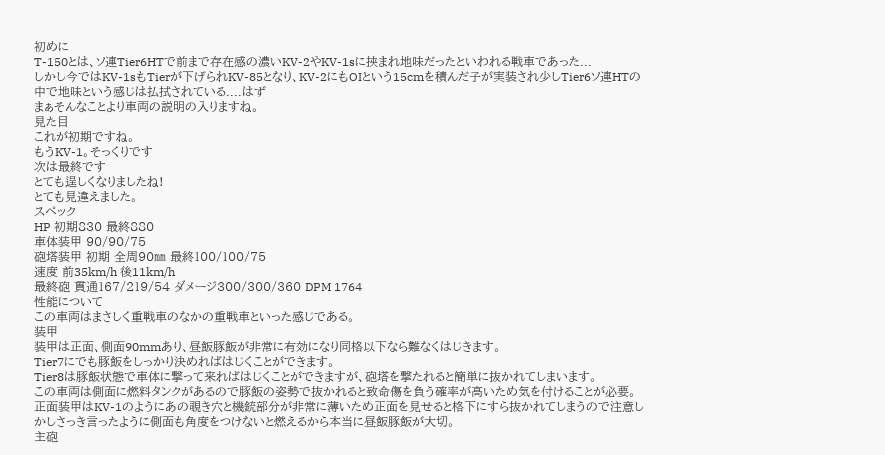初めに
T-150とは、ソ連Tier6HTで前まで存在感の濃いKV-2やKV-1sに挟まれ地味だったといわれる戦車であった...
しかし今ではKV-1sもTierが下げられKV-85となり、KV-2にもOIという15cmを積んだ子が実装され少しTier6ソ連HTの中で地味という感じは払拭されている....はず
まぁそんなことより車両の説明の入りますね。
見た目
これが初期ですね。
もうKV-1。そっくりです
次は最終です
とても逞しくなりましたね!
とても見違えました。
スペック
HP 初期830 最終880
車体装甲 90/90/75
砲塔装甲 初期 全周90㎜ 最終100/100/75
速度 前35km/h 後11km/h
最終砲 貫通167/219/54 ダメージ300/300/360 DPM 1764
性能について
この車両はまさしく重戦車のなかの重戦車といった感じである。
装甲
装甲は正面、側面90mmあり、昼飯豚飯が非常に有効になり同格以下なら難なくはじきます。
Tier7にでも豚飯をしっかり決めればはじくことができます。
Tier8は豚飯状態で車体に撃って来ればはじくことができますが、砲塔を撃たれると簡単に抜かれてしまいます。
この車両は側面に燃料タンクがあるので豚飯の姿勢で抜かれると致命傷を負う確率が高いため気を付けることが必要。
正面装甲はKV-1のようにあの覗き穴と機銃部分が非常に薄いため正面を見せると格下にすら抜かれてしまうので注意しかしさっき言ったように側面も角度をつけないと燃えるから本当に昼飯豚飯が大切。
主砲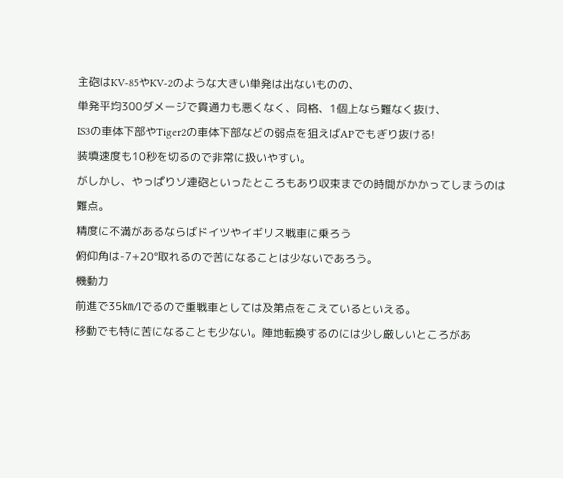主砲はKV-85やKV-2のような大きい単発は出ないものの、
単発平均300ダメージで貫通力も悪くなく、同格、1個上なら難なく抜け、
IS3の車体下部やTiger2の車体下部などの弱点を狙えばAPでもぎり抜ける!
装填速度も10秒を切るので非常に扱いやすい。
がしかし、やっぱりソ連砲といったところもあり収束までの時間がかかってしまうのは難点。
精度に不満があるならばドイツやイギリス戦車に乗ろう
俯仰角は-7+20°取れるので苦になることは少ないであろう。
機動力
前進で35㎞/lでるので重戦車としては及第点をこえているといえる。
移動でも特に苦になることも少ない。陣地転換するのには少し厳しいところがあ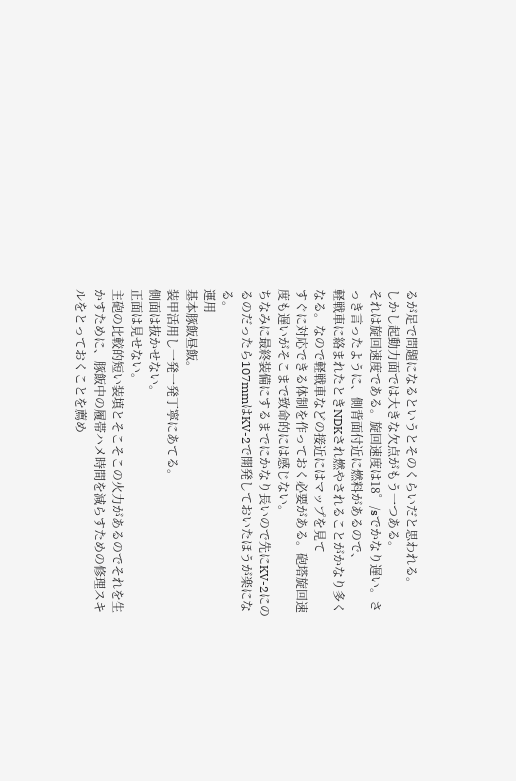るが足で問題になるというとそのくらいだと思われる。
しかし起動力面では大きな欠点がもう一つある。
それは旋回速度である。旋回速度は18゜/sでかなり遅い。さっき言ったように、側背面付近に燃料があるので、
軽戦車に絡まれたときNDKされ燃やされることがかなり多くなる。なので軽戦車などの接近にはマップを見て
すぐに対応できる体制を作っておく必要がある。砲塔旋回速度も遅いがそこまで致命的には感じない。
ちなみに最終装備にするまでにかなり長いので先にKV-2にのるのだったら107mmはKV-2で開発しておいたほうが楽になる。
運用
基本豚飯昼飯。
装甲活用し一発一発丁寧にあてる。
側面は抜かせない。
正面は見せない。
主砲の比較的短い装填とそこそこの火力があるのでそれを生かすために、豚飯中の履帯ハメ時間を減らすための修理スキルをとっておくことを薦め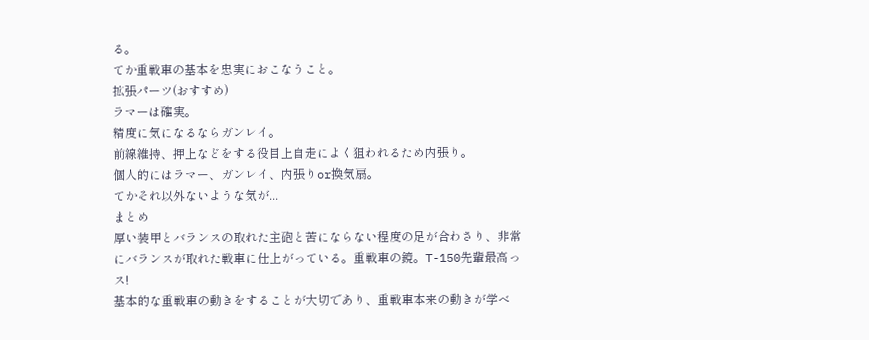る。
てか重戦車の基本を忠実におこなうこと。
拡張パーツ(おすすめ)
ラマーは確実。
精度に気になるならガンレイ。
前線維持、押上などをする役目上自走によく狙われるため内張り。
個人的にはラマー、ガンレイ、内張りor換気扇。
てかそれ以外ないような気が...
まとめ
厚い装甲とバランスの取れた主砲と苦にならない程度の足が合わさり、非常にバランスが取れた戦車に仕上がっている。重戦車の鏡。T-150先輩最高っス!
基本的な重戦車の動きをすることが大切であり、重戦車本来の動きが学べ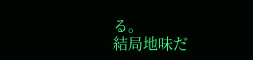る。
結局地味だ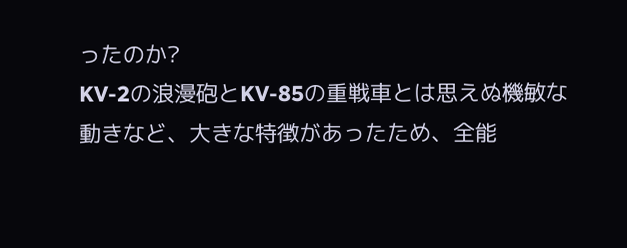ったのか?
KV-2の浪漫砲とKV-85の重戦車とは思えぬ機敏な動きなど、大きな特徴があったため、全能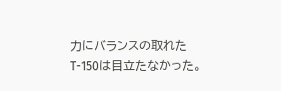力にバランスの取れた
T-150は目立たなかった。